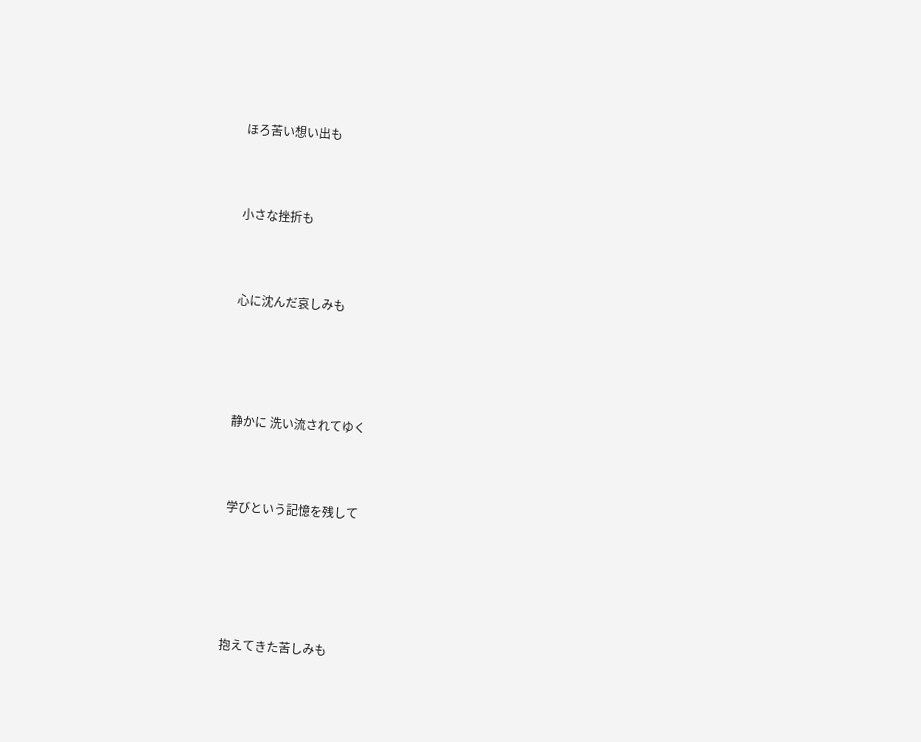ほろ苦い想い出も




小さな挫折も




心に沈んだ哀しみも






静かに 洗い流されてゆく




学びという記憶を残して







抱えてきた苦しみも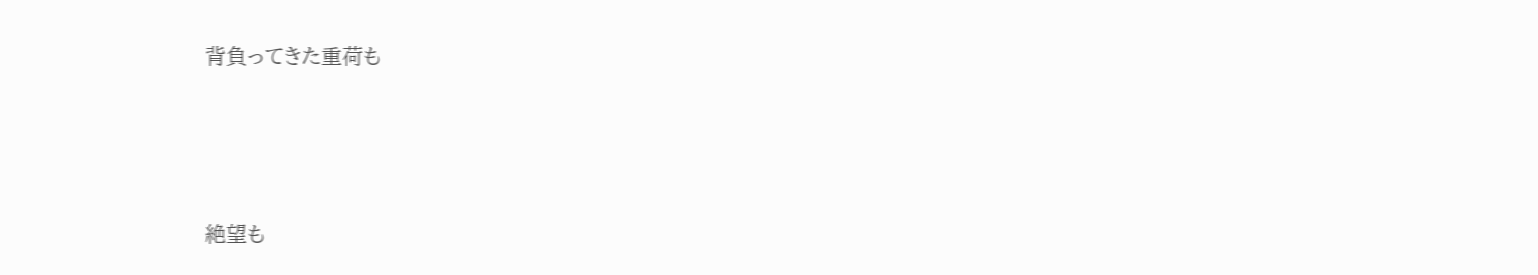背負ってきた重荷も




絶望も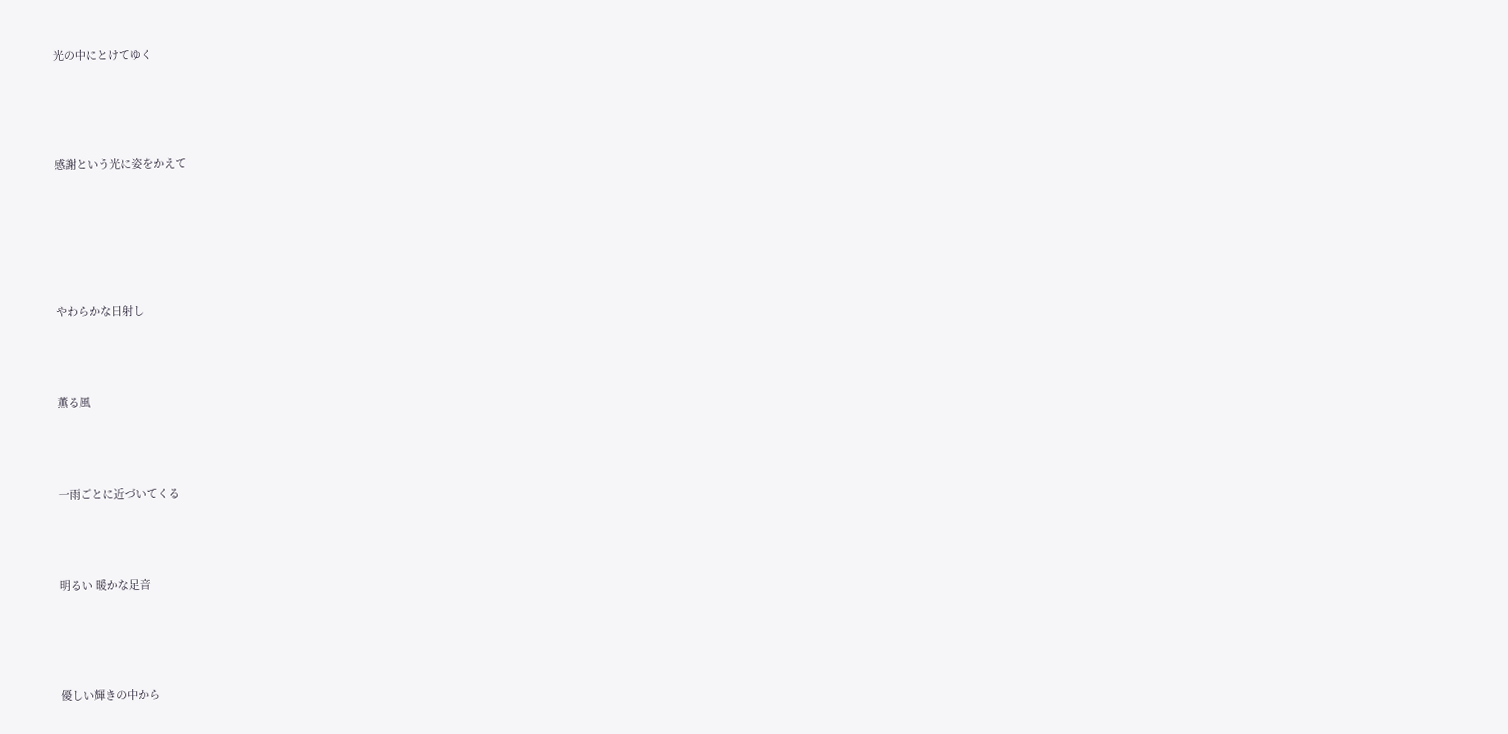光の中にとけてゆく





感謝という光に姿をかえて







やわらかな日射し




薫る風




一雨ごとに近づいてくる




明るい 暖かな足音





優しい輝きの中から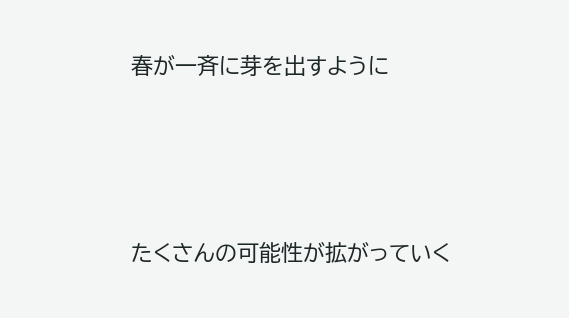春が一斉に芽を出すように




たくさんの可能性が拡がっていく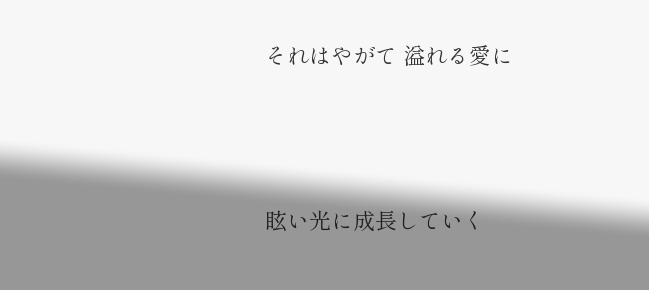それはやがて 溢れる愛に




眩い光に成長していく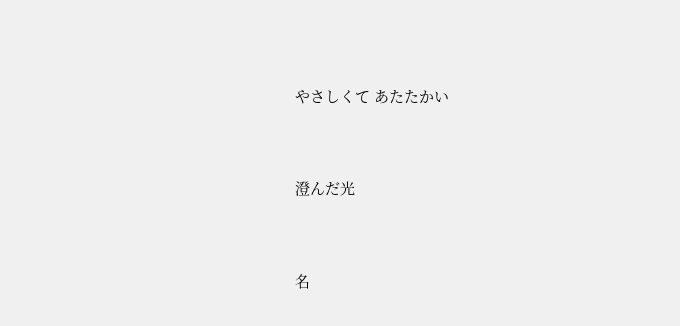やさしくて あたたかい




澄んだ光




名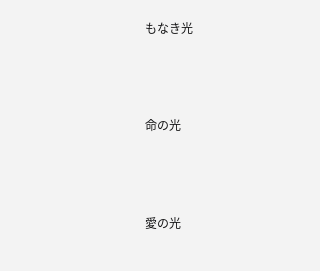もなき光




命の光




愛の光